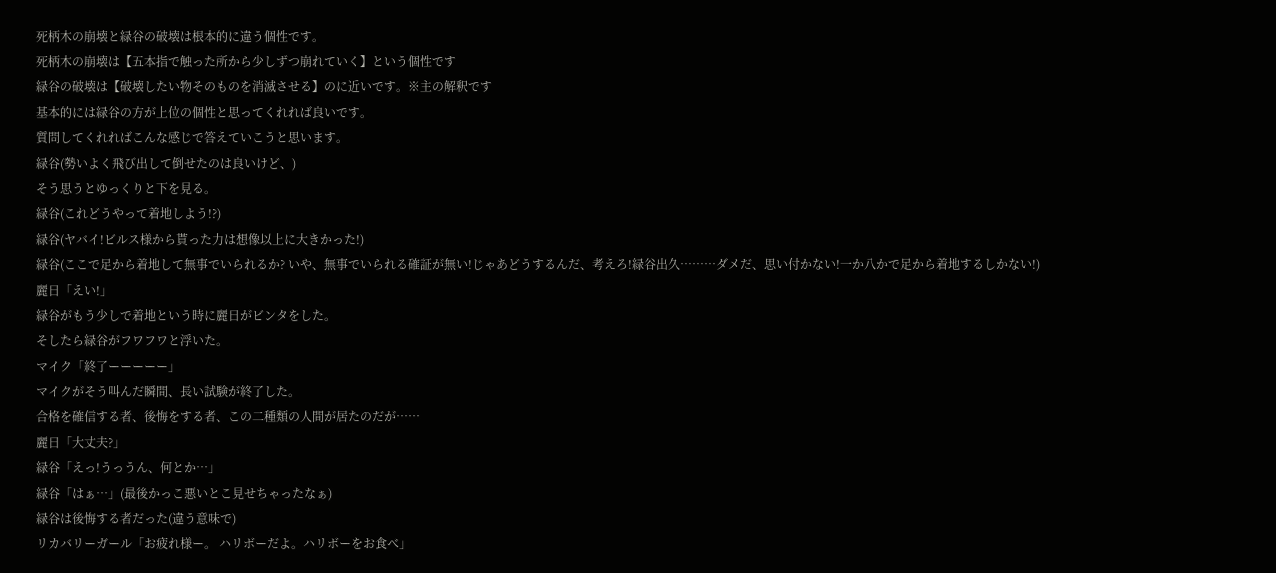死柄木の崩壊と緑谷の破壊は根本的に違う個性です。
死柄木の崩壊は【五本指で触った所から少しずつ崩れていく】という個性です
緑谷の破壊は【破壊したい物そのものを消滅させる】のに近いです。※主の解釈です
基本的には緑谷の方が上位の個性と思ってくれれば良いです。
質問してくれればこんな感じで答えていこうと思います。
緑谷(勢いよく飛び出して倒せたのは良いけど、)
そう思うとゆっくりと下を見る。
緑谷(これどうやって着地しよう!?)
緑谷(ヤバイ!ビルス様から貰った力は想像以上に大きかった!)
緑谷(ここで足から着地して無事でいられるか? いや、無事でいられる確証が無い!じゃあどうするんだ、考えろ!緑谷出久………ダメだ、思い付かない!一か八かで足から着地するしかない!)
麗日「えい!」
緑谷がもう少しで着地という時に麗日がビンタをした。
そしたら緑谷がフワフワと浮いた。
マイク「終了ーーーーー」
マイクがそう叫んだ瞬間、長い試験が終了した。
合格を確信する者、後悔をする者、この二種類の人間が居たのだが……
麗日「大丈夫?」
緑谷「えっ!うっうん、何とか…」
緑谷「はぁ…」(最後かっこ悪いとこ見せちゃったなぁ)
緑谷は後悔する者だった(違う意味で)
リカバリーガール「お疲れ様ー。 ハリボーだよ。ハリボーをお食べ」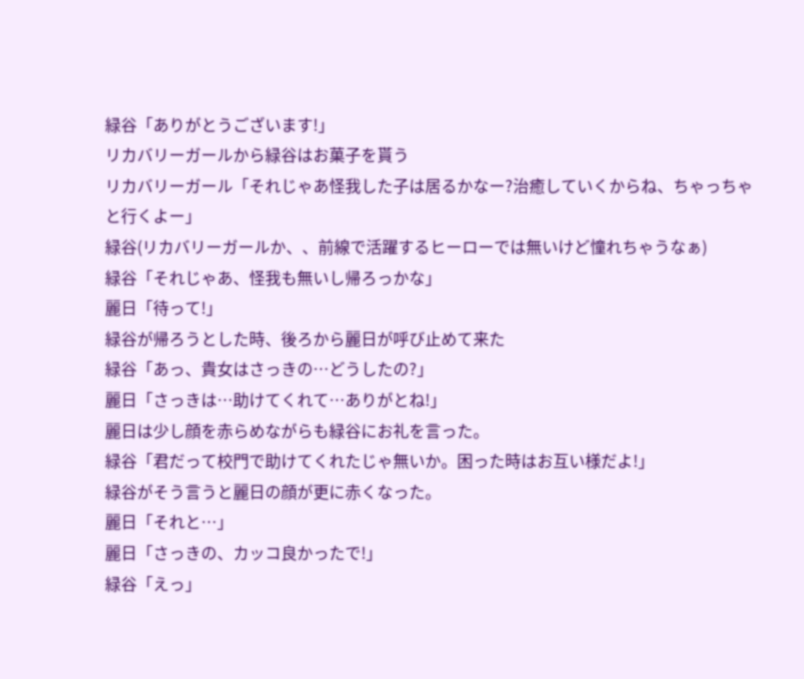緑谷「ありがとうございます!」
リカバリーガールから緑谷はお菓子を貰う
リカバリーガール「それじゃあ怪我した子は居るかなー?治癒していくからね、ちゃっちゃと行くよー」
緑谷(リカバリーガールか、、前線で活躍するヒーローでは無いけど憧れちゃうなぁ)
緑谷「それじゃあ、怪我も無いし帰ろっかな」
麗日「待って!」
緑谷が帰ろうとした時、後ろから麗日が呼び止めて来た
緑谷「あっ、貴女はさっきの…どうしたの?」
麗日「さっきは…助けてくれて…ありがとね!」
麗日は少し顔を赤らめながらも緑谷にお礼を言った。
緑谷「君だって校門で助けてくれたじゃ無いか。困った時はお互い様だよ!」
緑谷がそう言うと麗日の顔が更に赤くなった。
麗日「それと…」
麗日「さっきの、カッコ良かったで!」
緑谷「えっ」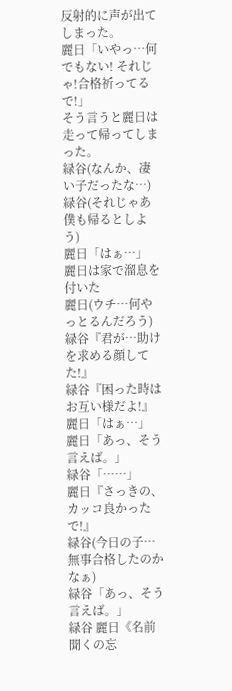反射的に声が出てしまった。
麗日「いやっ…何でもない! それじゃ!合格祈ってるで!」
そう言うと麗日は走って帰ってしまった。
緑谷(なんか、凄い子だったな…)
緑谷(それじゃあ僕も帰るとしよう)
麗日「はぁ…」
麗日は家で溜息を付いた
麗日(ウチ…何やっとるんだろう)
緑谷『君が…助けを求める顔してた!』
緑谷『困った時はお互い様だよ!』
麗日「はぁ…」
麗日「あっ、そう言えば。」
緑谷「……」
麗日『さっきの、カッコ良かったで!』
緑谷(今日の子…無事合格したのかなぁ)
緑谷「あっ、そう言えば。」
緑谷 麗日《名前聞くの忘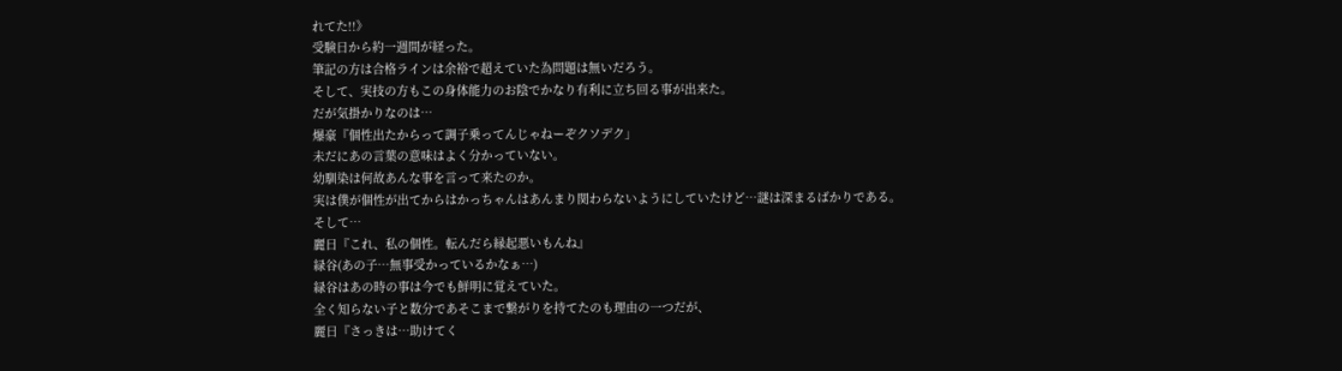れてた!!》
受験日から約一週間が経った。
筆記の方は合格ラインは余裕で超えていた為問題は無いだろう。
そして、実技の方もこの身体能力のお陰でかなり有利に立ち回る事が出来た。
だが気掛かりなのは…
爆豪『個性出たからって調子乗ってんじゃねーぞクソデク」
未だにあの言葉の意味はよく分かっていない。
幼馴染は何故あんな事を言って来たのか。
実は僕が個性が出てからはかっちゃんはあんまり関わらないようにしていたけど…謎は深まるばかりである。
そして…
麗日『これ、私の個性。転んだら縁起悪いもんね』
緑谷(あの子…無事受かっているかなぁ…)
緑谷はあの時の事は今でも鮮明に覚えていた。
全く知らない子と数分であそこまで繋がりを持てたのも理由の一つだが、
麗日『さっきは…助けてく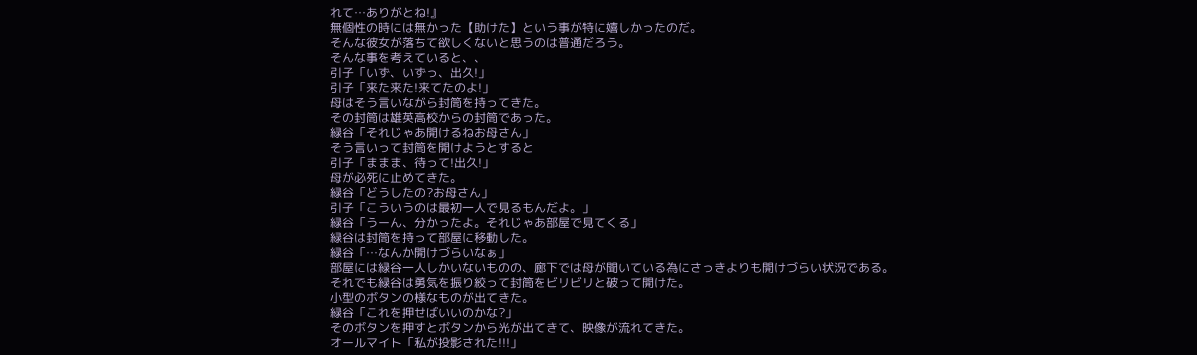れて…ありがとね!』
無個性の時には無かった【助けた】という事が特に嬉しかったのだ。
そんな彼女が落ちて欲しくないと思うのは普通だろう。
そんな事を考えていると、、
引子「いず、いずっ、出久!」
引子「来た来た!来てたのよ!」
母はそう言いながら封筒を持ってきた。
その封筒は雄英高校からの封筒であった。
緑谷「それじゃあ開けるねお母さん」
そう言いって封筒を開けようとすると
引子「ままま、待って!出久!」
母が必死に止めてきた。
緑谷「どうしたの?お母さん」
引子「こういうのは最初一人で見るもんだよ。」
緑谷「うーん、分かったよ。それじゃあ部屋で見てくる」
緑谷は封筒を持って部屋に移動した。
緑谷「…なんか開けづらいなぁ」
部屋には緑谷一人しかいないものの、廊下では母が聞いている為にさっきよりも開けづらい状況である。
それでも緑谷は勇気を振り絞って封筒をビリビリと破って開けた。
小型のボタンの様なものが出てきた。
緑谷「これを押せばいいのかな?」
そのボタンを押すとボタンから光が出てきて、映像が流れてきた。
オールマイト「私が投影された!!!」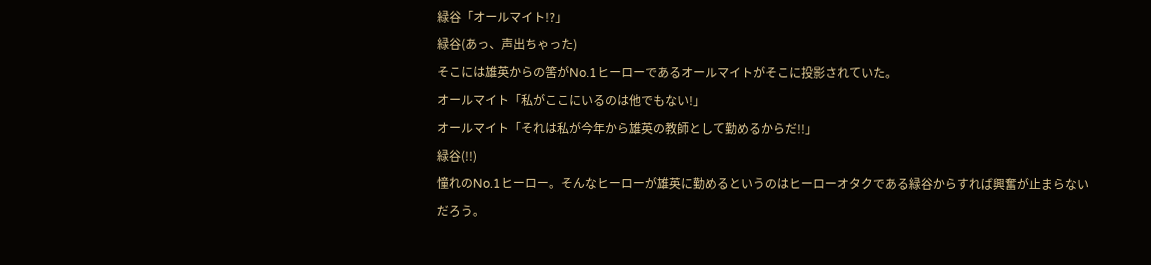緑谷「オールマイト!?」
緑谷(あっ、声出ちゃった)
そこには雄英からの筈がNo.1ヒーローであるオールマイトがそこに投影されていた。
オールマイト「私がここにいるのは他でもない!」
オールマイト「それは私が今年から雄英の教師として勤めるからだ!!」
緑谷(!!)
憧れのNo.1ヒーロー。そんなヒーローが雄英に勤めるというのはヒーローオタクである緑谷からすれば興奮が止まらないだろう。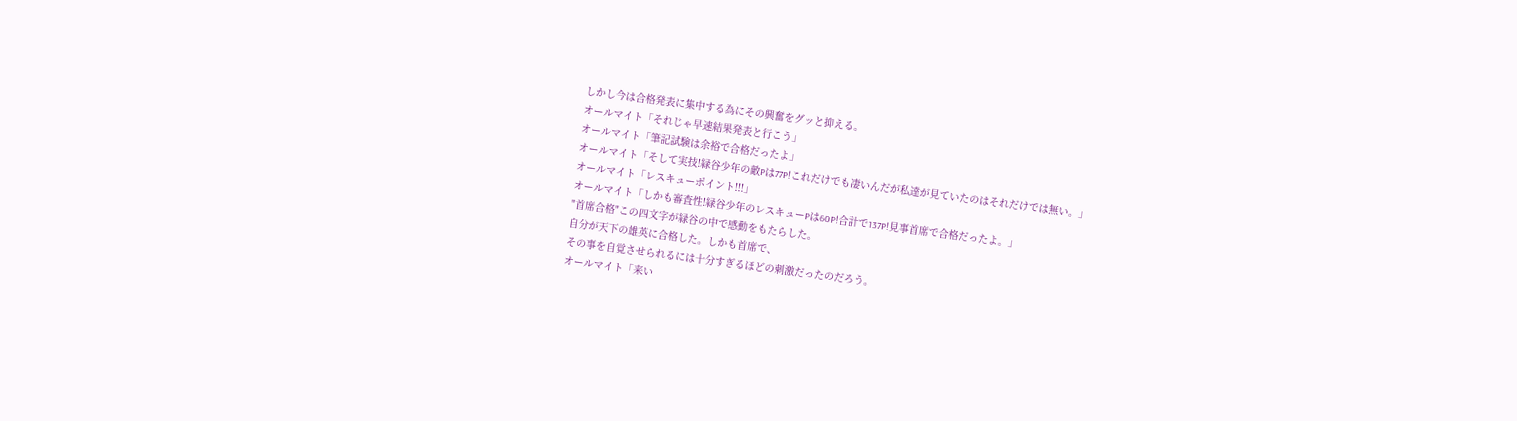しかし今は合格発表に集中する為にその興奮をグッと抑える。
オールマイト「それじゃ早速結果発表と行こう」
オールマイト「筆記試験は余裕で合格だったよ」
オールマイト「そして実技!緑谷少年の敵Pは77P!これだけでも凄いんだが私達が見ていたのはそれだけでは無い。」
オールマイト「レスキューポイント!!!」
オールマイト「しかも審査性!緑谷少年のレスキューPは60P!合計で137P!見事首席で合格だったよ。」
"首席合格"この四文字が緑谷の中で感動をもたらした。
自分が天下の雄英に合格した。しかも首席で、
その事を自覚させられるには十分すぎるほどの刺激だったのだろう。
オールマイト「来い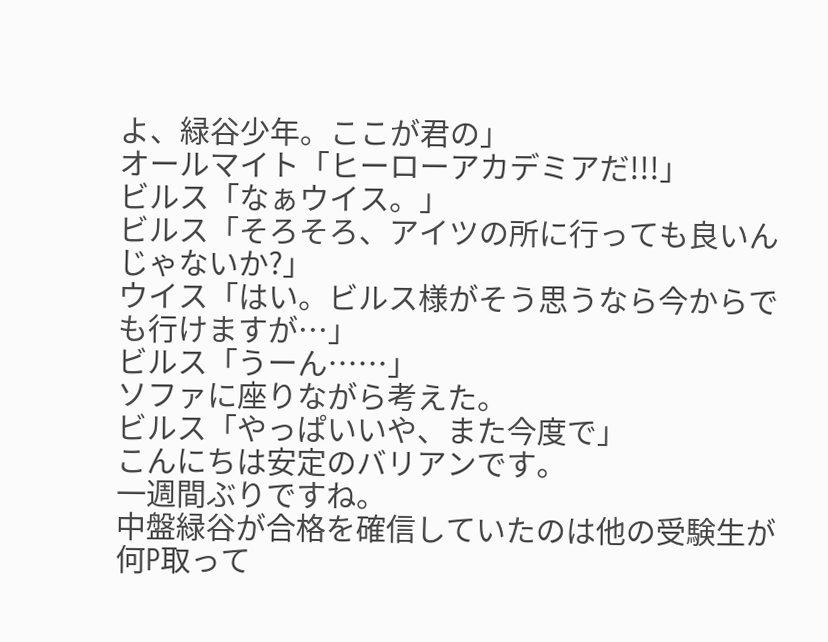よ、緑谷少年。ここが君の」
オールマイト「ヒーローアカデミアだ!!!」
ビルス「なぁウイス。」
ビルス「そろそろ、アイツの所に行っても良いんじゃないか?」
ウイス「はい。ビルス様がそう思うなら今からでも行けますが…」
ビルス「うーん……」
ソファに座りながら考えた。
ビルス「やっぱいいや、また今度で」
こんにちは安定のバリアンです。
一週間ぶりですね。
中盤緑谷が合格を確信していたのは他の受験生が何P取って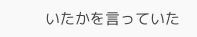いたかを言っていた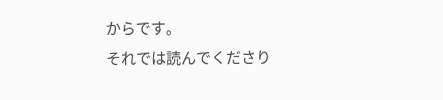からです。
それでは読んでくださり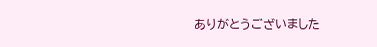ありがとうございました